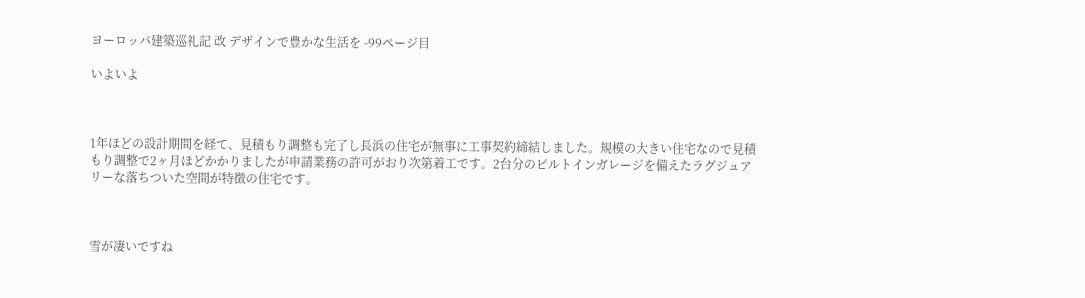ヨーロッパ建築巡礼記 改 デザインで豊かな生活を -99ページ目

いよいよ



1年ほどの設計期間を経て、見積もり調整も完了し長浜の住宅が無事に工事契約締結しました。規模の大きい住宅なので見積もり調整で2ヶ月ほどかかりましたが申請業務の許可がおり次第着工です。2台分のビルトインガレージを備えたラグジュアリーな落ちついた空間が特徴の住宅です。



雪が凄いですね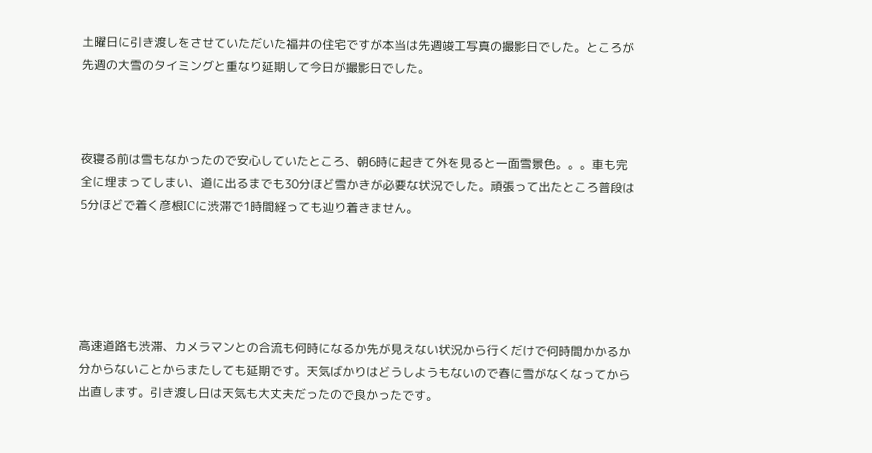土曜日に引き渡しをさせていただいた福井の住宅ですが本当は先週竣工写真の撮影日でした。ところが先週の大雪のタイミングと重なり延期して今日が撮影日でした。



夜寝る前は雪もなかったので安心していたところ、朝6時に起きて外を見ると一面雪景色。。。車も完全に埋まってしまい、道に出るまでも30分ほど雪かきが必要な状況でした。頑張って出たところ普段は5分ほどで着く彦根ICに渋滞で1時間経っても辿り着きません。





高速道路も渋滞、カメラマンとの合流も何時になるか先が見えない状況から行くだけで何時間かかるか分からないことからまたしても延期です。天気ばかりはどうしようもないので春に雪がなくなってから出直します。引き渡し日は天気も大丈夫だったので良かったです。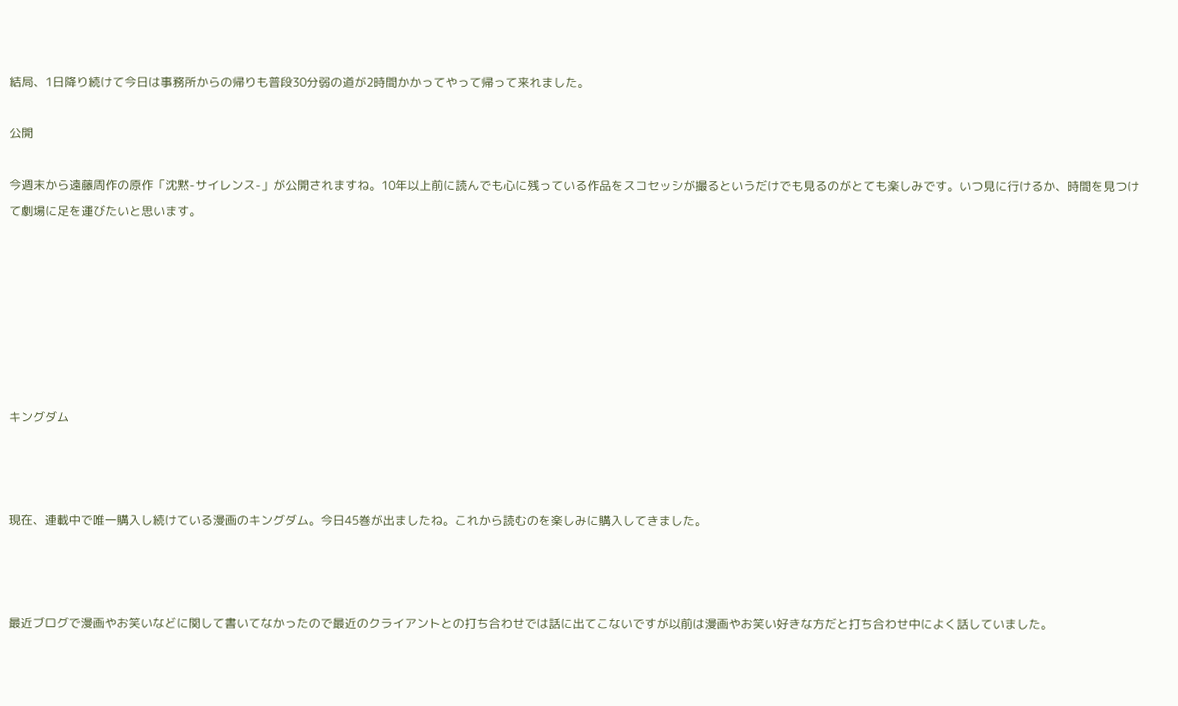結局、1日降り続けて今日は事務所からの帰りも普段30分弱の道が2時間かかってやって帰って来れました。

公開

今週末から遠藤周作の原作「沈黙-サイレンス-」が公開されますね。10年以上前に読んでも心に残っている作品をスコセッシが撮るというだけでも見るのがとても楽しみです。いつ見に行けるか、時間を見つけて劇場に足を運びたいと思います。







キングダム



現在、連載中で唯一購入し続けている漫画のキングダム。今日45巻が出ましたね。これから読むのを楽しみに購入してきました。



最近ブログで漫画やお笑いなどに関して書いてなかったので最近のクライアントとの打ち合わせでは話に出てこないですが以前は漫画やお笑い好きな方だと打ち合わせ中によく話していました。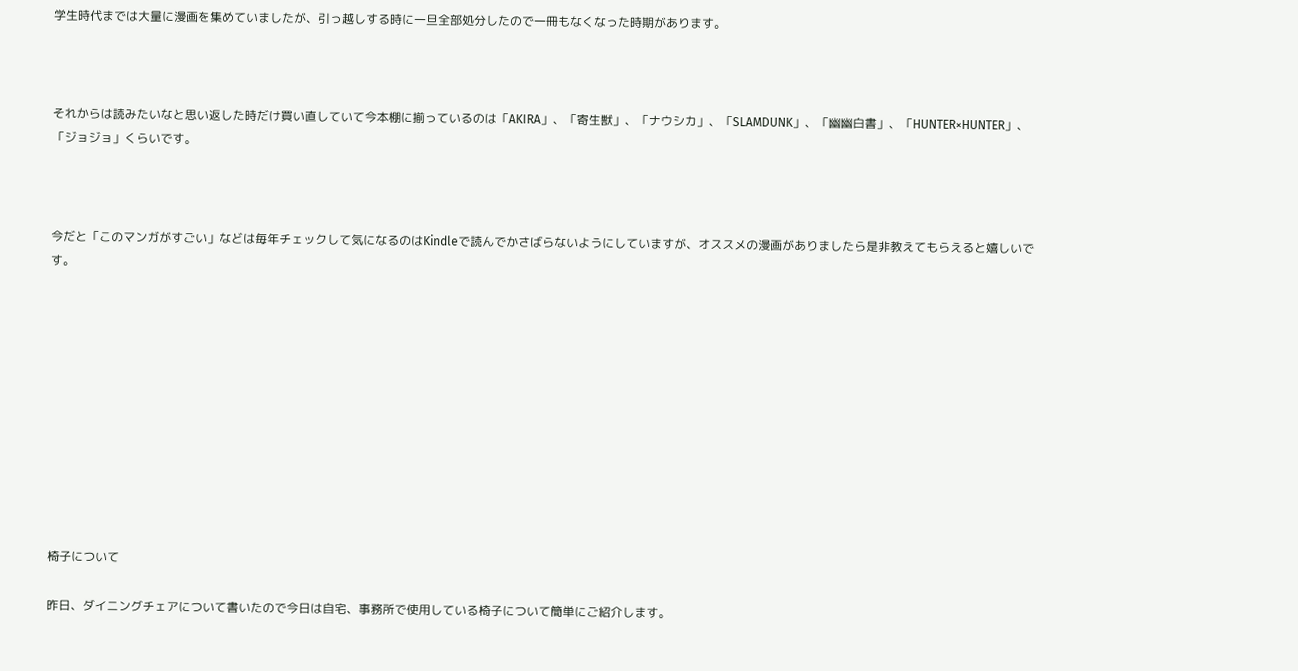学生時代までは大量に漫画を集めていましたが、引っ越しする時に一旦全部処分したので一冊もなくなった時期があります。



それからは読みたいなと思い返した時だけ買い直していて今本棚に揃っているのは「AKIRA」、「寄生獣」、「ナウシカ」、「SLAMDUNK」、「幽幽白書」、「HUNTER×HUNTER」、「ジョジョ」くらいです。



今だと「このマンガがすごい」などは毎年チェックして気になるのはKindleで読んでかさばらないようにしていますが、オススメの漫画がありましたら是非教えてもらえると嬉しいです。











椅子について

昨日、ダイニングチェアについて書いたので今日は自宅、事務所で使用している椅子について簡単にご紹介します。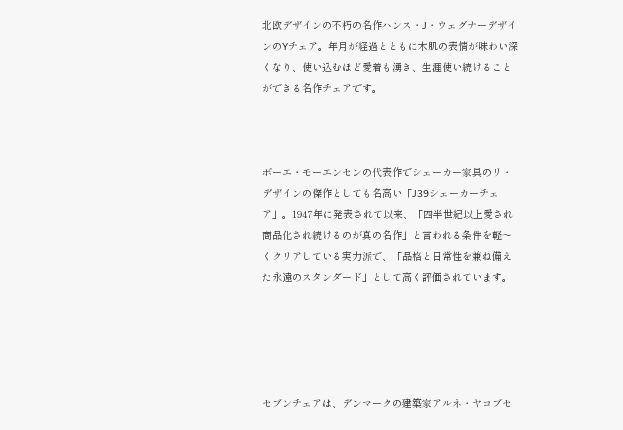北欧デザインの不朽の名作ハンス・J・ウェグナーデザインのYチェア。年月が経過とともに木肌の表情が味わい深くなり、使い込むほど愛着も湧き、生涯使い続けることができる名作チェアです。



ボーエ・モーエンセンの代表作でシェーカー家具のリ・デザインの傑作としても名高い「J39シェーカーチェア」。1947年に発表されて以来、「四半世紀以上愛され商品化され続けるのが真の名作」と言われる条件を軽〜くクリアしている実力派で、「品格と日常性を兼ね備えた永遠のスタンダード」として高く評価されています。





セブンチェアは、デンマークの建築家アルネ・ヤコブセ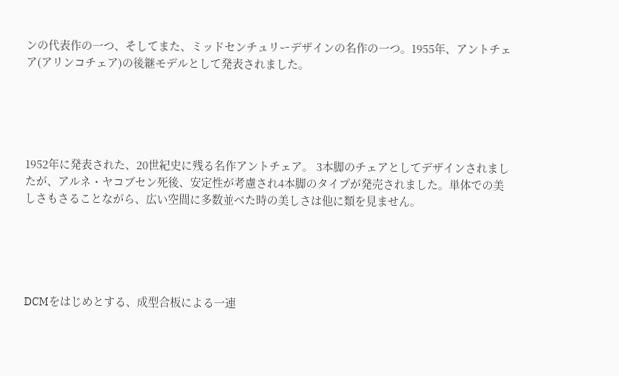ンの代表作の一つ、そしてまた、ミッドセンチュリーデザインの名作の一つ。1955年、アントチェア(アリンコチェア)の後継モデルとして発表されました。





1952年に発表された、20世紀史に残る名作アントチェア。 3本脚のチェアとしてデザインされましたが、アルネ・ヤコブセン死後、安定性が考慮され4本脚のタイプが発売されました。単体での美しさもさることながら、広い空間に多数並べた時の美しさは他に類を見ません。





DCMをはじめとする、成型合板による一連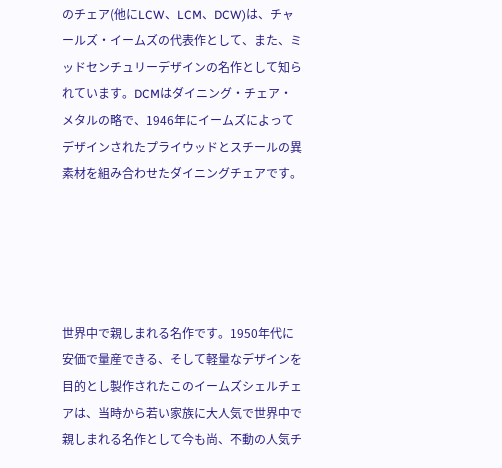のチェア(他にLCW、LCM、DCW)は、チャールズ・イームズの代表作として、また、ミッドセンチュリーデザインの名作として知られています。DCMはダイニング・チェア・メタルの略で、1946年にイームズによってデザインされたプライウッドとスチールの異素材を組み合わせたダイニングチェアです。





世界中で親しまれる名作です。1950年代に安価で量産できる、そして軽量なデザインを目的とし製作されたこのイームズシェルチェアは、当時から若い家族に大人気で世界中で親しまれる名作として今も尚、不動の人気チ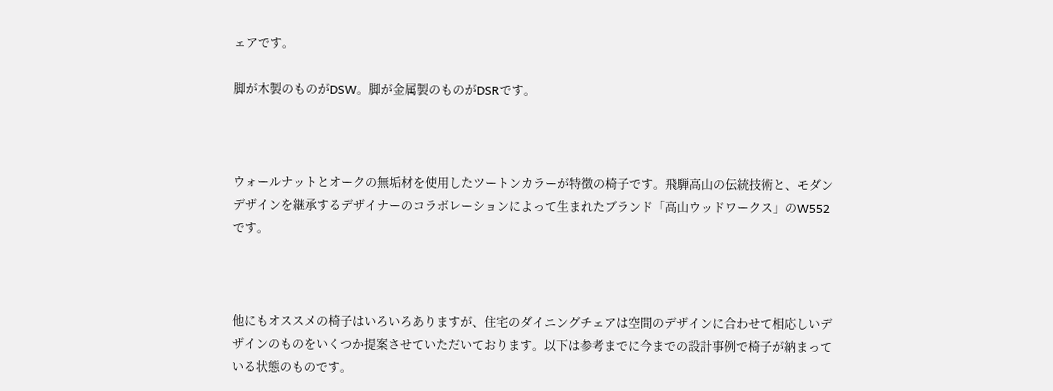ェアです。

脚が木製のものがDSW。脚が金属製のものがDSRです。



ウォールナットとオークの無垢材を使用したツートンカラーが特徴の椅子です。飛騨高山の伝統技術と、モダンデザインを継承するデザイナーのコラボレーションによって生まれたブランド「高山ウッドワークス」のW552です。



他にもオススメの椅子はいろいろありますが、住宅のダイニングチェアは空間のデザインに合わせて相応しいデザインのものをいくつか提案させていただいております。以下は参考までに今までの設計事例で椅子が納まっている状態のものです。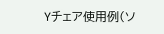Yチェア使用例(ソ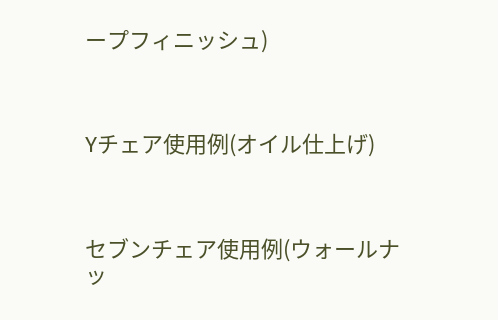ープフィニッシュ)



Yチェア使用例(オイル仕上げ)



セブンチェア使用例(ウォールナッ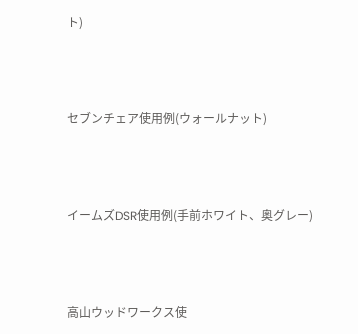ト)



セブンチェア使用例(ウォールナット)



イームズDSR使用例(手前ホワイト、奥グレー)



高山ウッドワークス使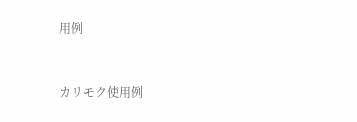用例



カリモク使用例